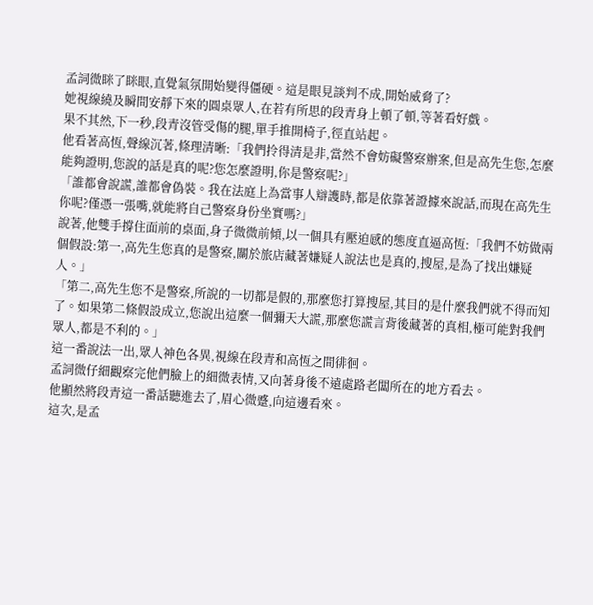孟詞微眯了眯眼,直覺氣氛開始變得僵硬。這是眼見談判不成,開始威脅了?
她視線繞及瞬間安靜下來的圓桌眾人,在若有所思的段青身上頓了頓,等著看好戲。
果不其然,下一秒,段青沒管受傷的腿,單手推開椅子,徑直站起。
他看著高恆,聲線沉著,條理清晰:「我們拎得清是非,當然不會妨礙警察辦案,但是高先生您,怎麼能夠證明,您說的話是真的呢?您怎麼證明,你是警察呢?」
「誰都會說謊,誰都會偽裝。我在法庭上為當事人辯護時,都是依靠著證據來說話,而現在高先生你呢?僅憑一張嘴,就能將自己警察身份坐實嗎?」
說著,他雙手撐住面前的桌面,身子微微前傾,以一個具有壓迫感的態度直逼高恆:「我們不妨做兩個假設:第一,高先生您真的是警察,關於旅店藏著嫌疑人說法也是真的,搜屋,是為了找出嫌疑人。」
「第二,高先生您不是警察,所說的一切都是假的,那麼您打算搜屋,其目的是什麼我們就不得而知了。如果第二條假設成立,您說出這麼一個彌天大謊,那麼您謊言背後藏著的真相,極可能對我們眾人,都是不利的。」
這一番說法一出,眾人神色各異,視線在段青和高恆之間徘徊。
孟詞微仔細觀察完他們臉上的細微表情,又向著身後不遠處路老闆所在的地方看去。
他顯然將段青這一番話聽進去了,眉心微蹙,向這邊看來。
這次,是孟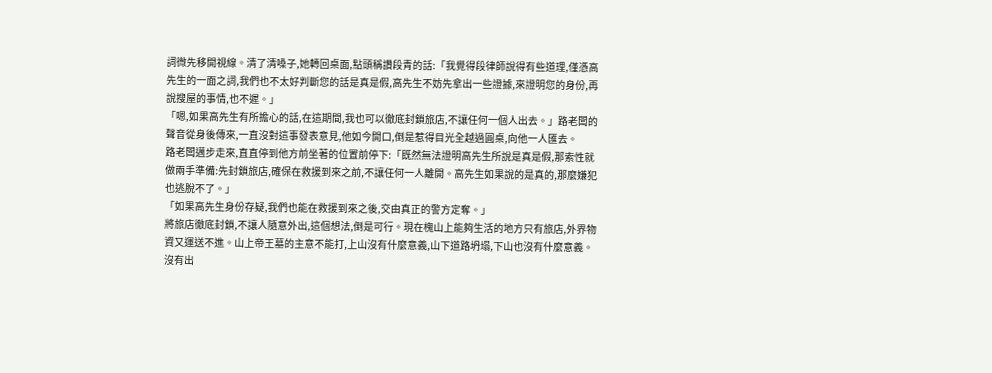詞微先移開視線。清了清嗓子,她轉回桌面,點頭稱讚段青的話:「我覺得段律師說得有些道理,僅憑高先生的一面之詞,我們也不太好判斷您的話是真是假,高先生不妨先拿出一些證據,來證明您的身份,再說搜屋的事情,也不遲。」
「嗯,如果高先生有所擔心的話,在這期間,我也可以徹底封鎖旅店,不讓任何一個人出去。」路老闆的聲音從身後傳來,一直沒對這事發表意見,他如今開口,倒是惹得目光全越過圓桌,向他一人匯去。
路老闆邁步走來,直直停到他方前坐著的位置前停下:「既然無法證明高先生所說是真是假,那索性就做兩手準備:先封鎖旅店,確保在救援到來之前,不讓任何一人離開。高先生如果說的是真的,那麼嫌犯也逃脫不了。」
「如果高先生身份存疑,我們也能在救援到來之後,交由真正的警方定奪。」
將旅店徹底封鎖,不讓人隨意外出,這個想法,倒是可行。現在槐山上能夠生活的地方只有旅店,外界物資又運送不進。山上帝王墓的主意不能打,上山沒有什麼意義,山下道路坍塌,下山也沒有什麼意義。
沒有出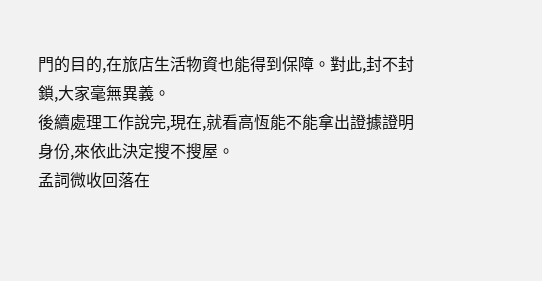門的目的,在旅店生活物資也能得到保障。對此,封不封鎖,大家毫無異義。
後續處理工作說完,現在,就看高恆能不能拿出證據證明身份,來依此決定搜不搜屋。
孟詞微收回落在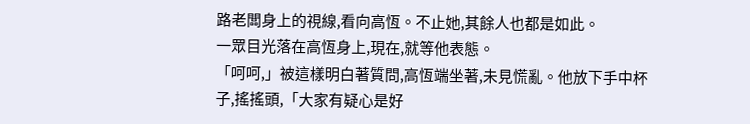路老闆身上的視線,看向高恆。不止她,其餘人也都是如此。
一眾目光落在高恆身上,現在,就等他表態。
「呵呵,」被這樣明白著質問,高恆端坐著,未見慌亂。他放下手中杯子,搖搖頭,「大家有疑心是好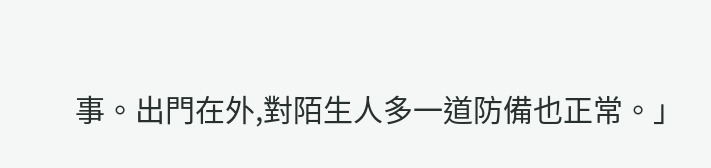事。出門在外,對陌生人多一道防備也正常。」